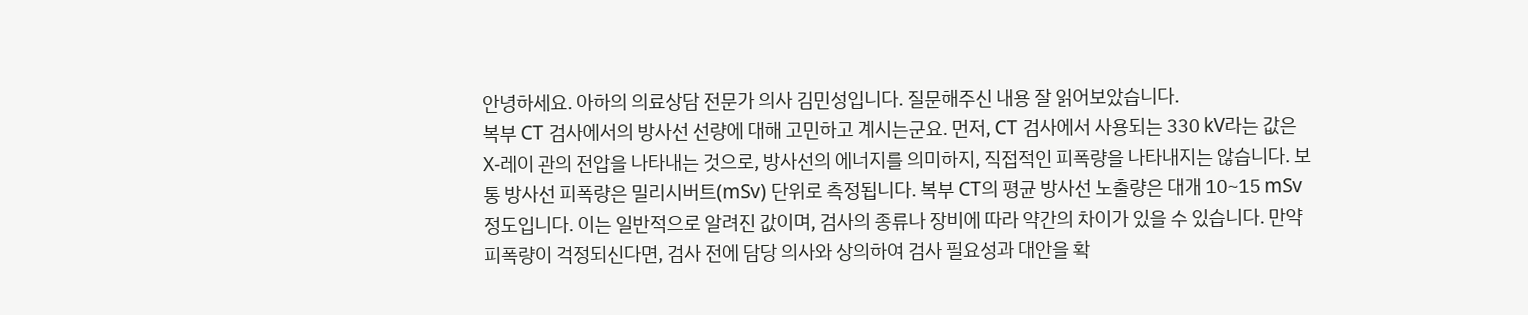안녕하세요. 아하의 의료상담 전문가 의사 김민성입니다. 질문해주신 내용 잘 읽어보았습니다.
복부 CT 검사에서의 방사선 선량에 대해 고민하고 계시는군요. 먼저, CT 검사에서 사용되는 330 kV라는 값은 X-레이 관의 전압을 나타내는 것으로, 방사선의 에너지를 의미하지, 직접적인 피폭량을 나타내지는 않습니다. 보통 방사선 피폭량은 밀리시버트(mSv) 단위로 측정됩니다. 복부 CT의 평균 방사선 노출량은 대개 10~15 mSv 정도입니다. 이는 일반적으로 알려진 값이며, 검사의 종류나 장비에 따라 약간의 차이가 있을 수 있습니다. 만약 피폭량이 걱정되신다면, 검사 전에 담당 의사와 상의하여 검사 필요성과 대안을 확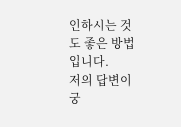인하시는 것도 좋은 방법입니다.
저의 답변이 궁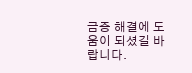금증 해결에 도움이 되셨길 바랍니다.